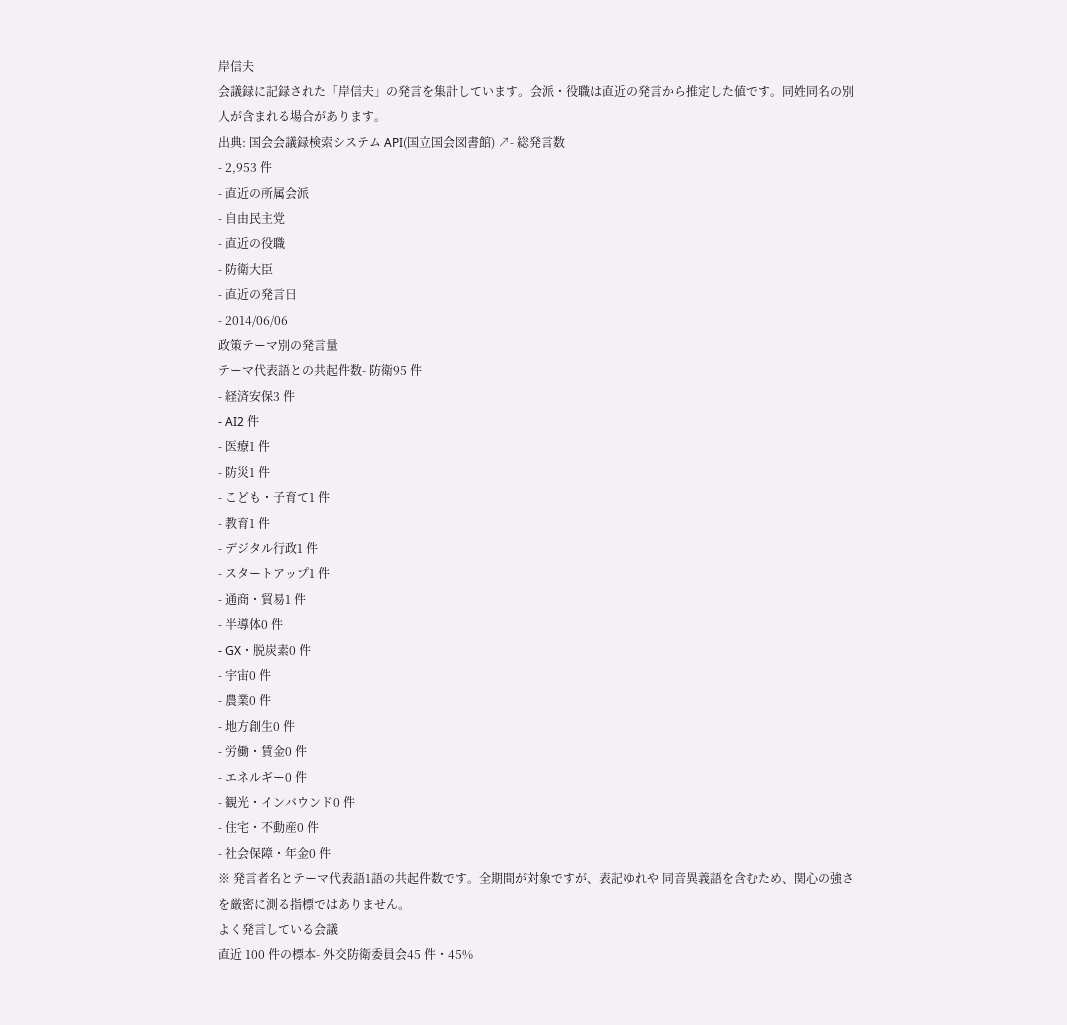岸信夫
会議録に記録された「岸信夫」の発言を集計しています。会派・役職は直近の発言から推定した値です。同姓同名の別人が含まれる場合があります。
出典: 国会会議録検索システム API(国立国会図書館) ↗- 総発言数
- 2,953 件
- 直近の所属会派
- 自由民主党
- 直近の役職
- 防衛大臣
- 直近の発言日
- 2014/06/06
政策テーマ別の発言量
テーマ代表語との共起件数- 防衛95 件
- 経済安保3 件
- AI2 件
- 医療1 件
- 防災1 件
- こども・子育て1 件
- 教育1 件
- デジタル行政1 件
- スタートアップ1 件
- 通商・貿易1 件
- 半導体0 件
- GX・脱炭素0 件
- 宇宙0 件
- 農業0 件
- 地方創生0 件
- 労働・賃金0 件
- エネルギー0 件
- 観光・インバウンド0 件
- 住宅・不動産0 件
- 社会保障・年金0 件
※ 発言者名とテーマ代表語1語の共起件数です。全期間が対象ですが、表記ゆれや 同音異義語を含むため、関心の強さを厳密に測る指標ではありません。
よく発言している会議
直近 100 件の標本- 外交防衛委員会45 件・45%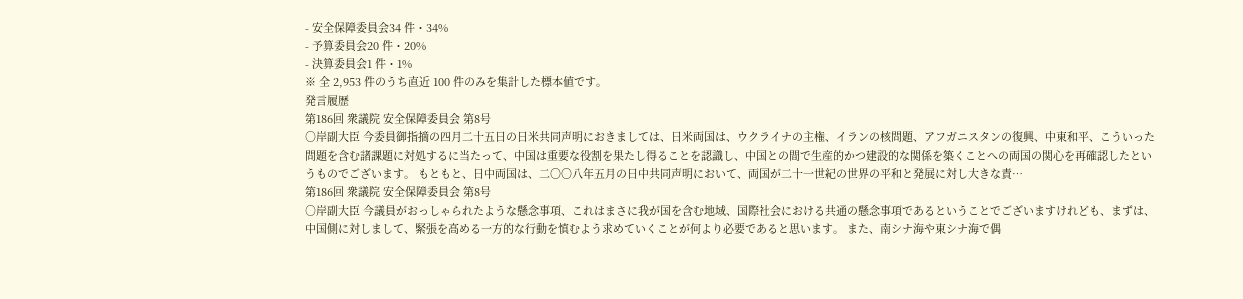- 安全保障委員会34 件・34%
- 予算委員会20 件・20%
- 決算委員会1 件・1%
※ 全 2,953 件のうち直近 100 件のみを集計した標本値です。
発言履歴
第186回 衆議院 安全保障委員会 第8号
○岸副大臣 今委員御指摘の四月二十五日の日米共同声明におきましては、日米両国は、ウクライナの主権、イランの核問題、アフガニスタンの復興、中東和平、こういった問題を含む諸課題に対処するに当たって、中国は重要な役割を果たし得ることを認識し、中国との間で生産的かつ建設的な関係を築くことへの両国の関心を再確認したというものでございます。 もともと、日中両国は、二〇〇八年五月の日中共同声明において、両国が二十一世紀の世界の平和と発展に対し大きな責…
第186回 衆議院 安全保障委員会 第8号
○岸副大臣 今議員がおっしゃられたような懸念事項、これはまさに我が国を含む地域、国際社会における共通の懸念事項であるということでございますけれども、まずは、中国側に対しまして、緊張を高める一方的な行動を慎むよう求めていくことが何より必要であると思います。 また、南シナ海や東シナ海で偶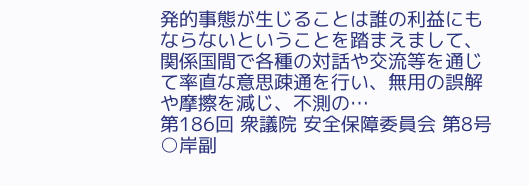発的事態が生じることは誰の利益にもならないということを踏まえまして、関係国間で各種の対話や交流等を通じて率直な意思疎通を行い、無用の誤解や摩擦を減じ、不測の…
第186回 衆議院 安全保障委員会 第8号
○岸副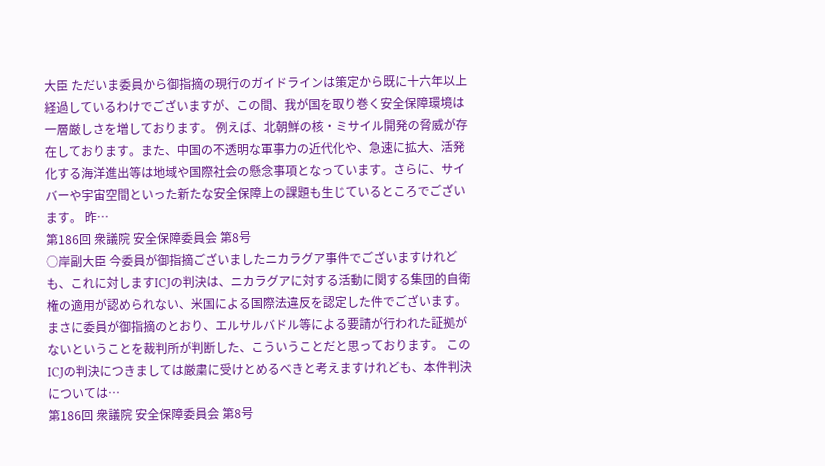大臣 ただいま委員から御指摘の現行のガイドラインは策定から既に十六年以上経過しているわけでございますが、この間、我が国を取り巻く安全保障環境は一層厳しさを増しております。 例えば、北朝鮮の核・ミサイル開発の脅威が存在しております。また、中国の不透明な軍事力の近代化や、急速に拡大、活発化する海洋進出等は地域や国際社会の懸念事項となっています。さらに、サイバーや宇宙空間といった新たな安全保障上の課題も生じているところでございます。 昨…
第186回 衆議院 安全保障委員会 第8号
○岸副大臣 今委員が御指摘ございましたニカラグア事件でございますけれども、これに対しますICJの判決は、ニカラグアに対する活動に関する集団的自衛権の適用が認められない、米国による国際法違反を認定した件でございます。まさに委員が御指摘のとおり、エルサルバドル等による要請が行われた証拠がないということを裁判所が判断した、こういうことだと思っております。 このICJの判決につきましては厳粛に受けとめるべきと考えますけれども、本件判決については…
第186回 衆議院 安全保障委員会 第8号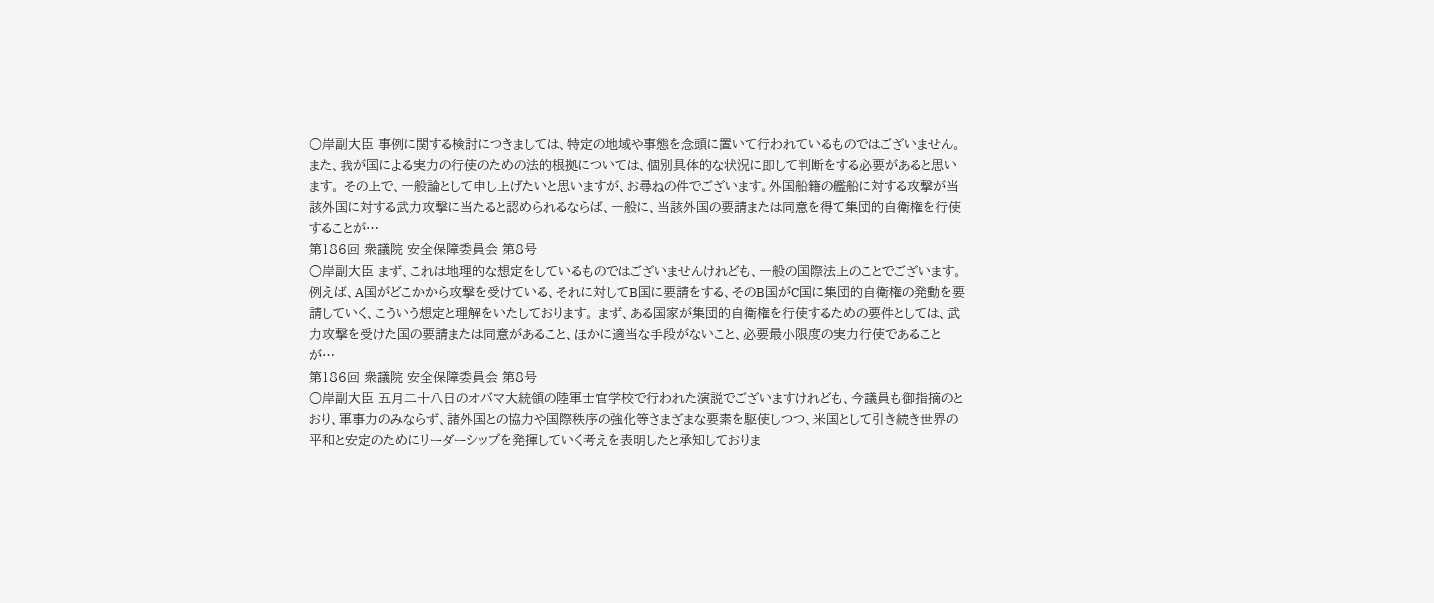○岸副大臣 事例に関する検討につきましては、特定の地域や事態を念頭に置いて行われているものではございません。また、我が国による実力の行使のための法的根拠については、個別具体的な状況に即して判断をする必要があると思います。 その上で、一般論として申し上げたいと思いますが、お尋ねの件でございます。外国船籍の艦船に対する攻撃が当該外国に対する武力攻撃に当たると認められるならば、一般に、当該外国の要請または同意を得て集団的自衛権を行使することが…
第186回 衆議院 安全保障委員会 第8号
○岸副大臣 まず、これは地理的な想定をしているものではございませんけれども、一般の国際法上のことでございます。 例えば、A国がどこかから攻撃を受けている、それに対してB国に要請をする、そのB国がC国に集団的自衛権の発動を要請していく、こういう想定と理解をいたしております。 まず、ある国家が集団的自衛権を行使するための要件としては、武力攻撃を受けた国の要請または同意があること、ほかに適当な手段がないこと、必要最小限度の実力行使であることが…
第186回 衆議院 安全保障委員会 第8号
○岸副大臣 五月二十八日のオバマ大統領の陸軍士官学校で行われた演説でございますけれども、今議員も御指摘のとおり、軍事力のみならず、諸外国との協力や国際秩序の強化等さまざまな要素を駆使しつつ、米国として引き続き世界の平和と安定のためにリーダーシップを発揮していく考えを表明したと承知しておりま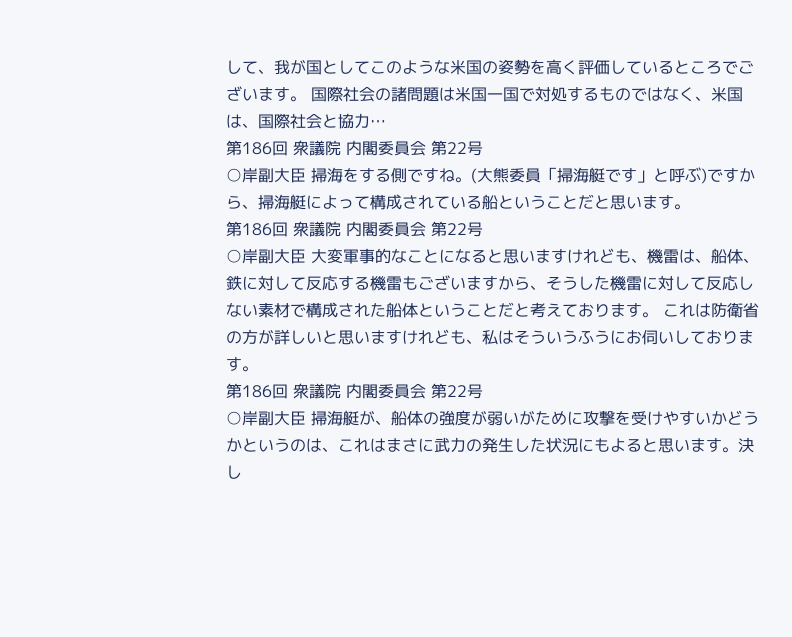して、我が国としてこのような米国の姿勢を高く評価しているところでございます。 国際社会の諸問題は米国一国で対処するものではなく、米国は、国際社会と協力…
第186回 衆議院 内閣委員会 第22号
○岸副大臣 掃海をする側ですね。(大熊委員「掃海艇です」と呼ぶ)ですから、掃海艇によって構成されている船ということだと思います。
第186回 衆議院 内閣委員会 第22号
○岸副大臣 大変軍事的なことになると思いますけれども、機雷は、船体、鉄に対して反応する機雷もございますから、そうした機雷に対して反応しない素材で構成された船体ということだと考えております。 これは防衛省の方が詳しいと思いますけれども、私はそういうふうにお伺いしております。
第186回 衆議院 内閣委員会 第22号
○岸副大臣 掃海艇が、船体の強度が弱いがために攻撃を受けやすいかどうかというのは、これはまさに武力の発生した状況にもよると思います。決し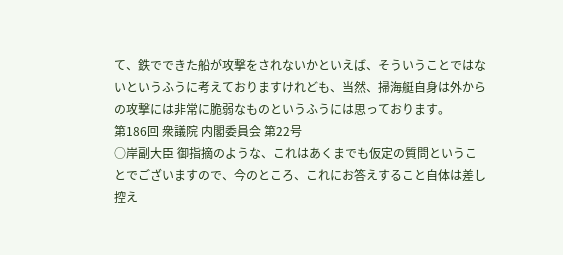て、鉄でできた船が攻撃をされないかといえば、そういうことではないというふうに考えておりますけれども、当然、掃海艇自身は外からの攻撃には非常に脆弱なものというふうには思っております。
第186回 衆議院 内閣委員会 第22号
○岸副大臣 御指摘のような、これはあくまでも仮定の質問ということでございますので、今のところ、これにお答えすること自体は差し控え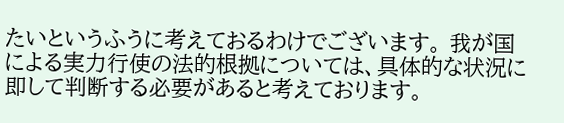たいというふうに考えておるわけでございます。 我が国による実力行使の法的根拠については、具体的な状況に即して判断する必要があると考えております。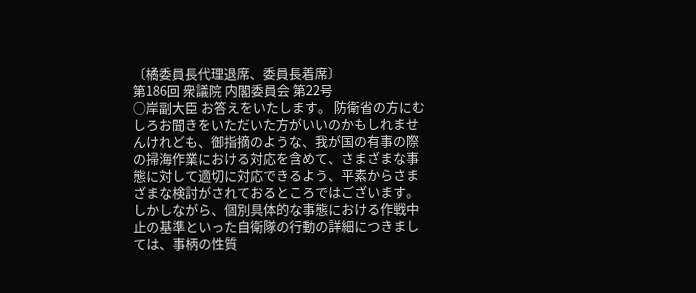〔橘委員長代理退席、委員長着席〕
第186回 衆議院 内閣委員会 第22号
○岸副大臣 お答えをいたします。 防衛省の方にむしろお聞きをいただいた方がいいのかもしれませんけれども、御指摘のような、我が国の有事の際の掃海作業における対応を含めて、さまざまな事態に対して適切に対応できるよう、平素からさまざまな検討がされておるところではございます。 しかしながら、個別具体的な事態における作戦中止の基準といった自衛隊の行動の詳細につきましては、事柄の性質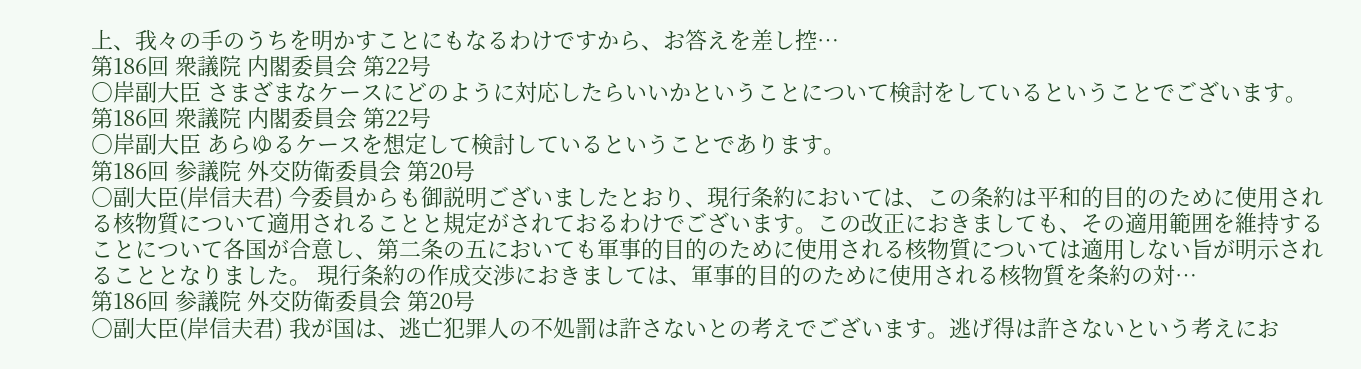上、我々の手のうちを明かすことにもなるわけですから、お答えを差し控…
第186回 衆議院 内閣委員会 第22号
○岸副大臣 さまざまなケースにどのように対応したらいいかということについて検討をしているということでございます。
第186回 衆議院 内閣委員会 第22号
○岸副大臣 あらゆるケースを想定して検討しているということであります。
第186回 参議院 外交防衛委員会 第20号
○副大臣(岸信夫君) 今委員からも御説明ございましたとおり、現行条約においては、この条約は平和的目的のために使用される核物質について適用されることと規定がされておるわけでございます。この改正におきましても、その適用範囲を維持することについて各国が合意し、第二条の五においても軍事的目的のために使用される核物質については適用しない旨が明示されることとなりました。 現行条約の作成交渉におきましては、軍事的目的のために使用される核物質を条約の対…
第186回 参議院 外交防衛委員会 第20号
○副大臣(岸信夫君) 我が国は、逃亡犯罪人の不処罰は許さないとの考えでございます。逃げ得は許さないという考えにお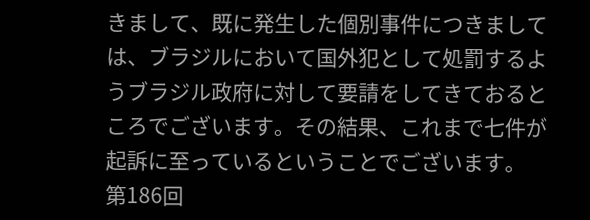きまして、既に発生した個別事件につきましては、ブラジルにおいて国外犯として処罰するようブラジル政府に対して要請をしてきておるところでございます。その結果、これまで七件が起訴に至っているということでございます。
第186回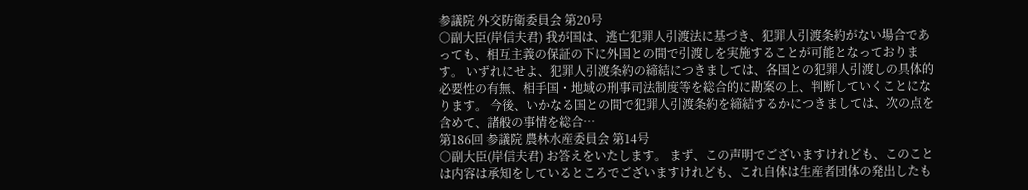参議院 外交防衛委員会 第20号
○副大臣(岸信夫君) 我が国は、逃亡犯罪人引渡法に基づき、犯罪人引渡条約がない場合であっても、相互主義の保証の下に外国との間で引渡しを実施することが可能となっております。 いずれにせよ、犯罪人引渡条約の締結につきましては、各国との犯罪人引渡しの具体的必要性の有無、相手国・地域の刑事司法制度等を総合的に勘案の上、判断していくことになります。 今後、いかなる国との間で犯罪人引渡条約を締結するかにつきましては、次の点を含めて、諸般の事情を総合…
第186回 参議院 農林水産委員会 第14号
○副大臣(岸信夫君) お答えをいたします。 まず、この声明でございますけれども、このことは内容は承知をしているところでございますけれども、これ自体は生産者団体の発出したも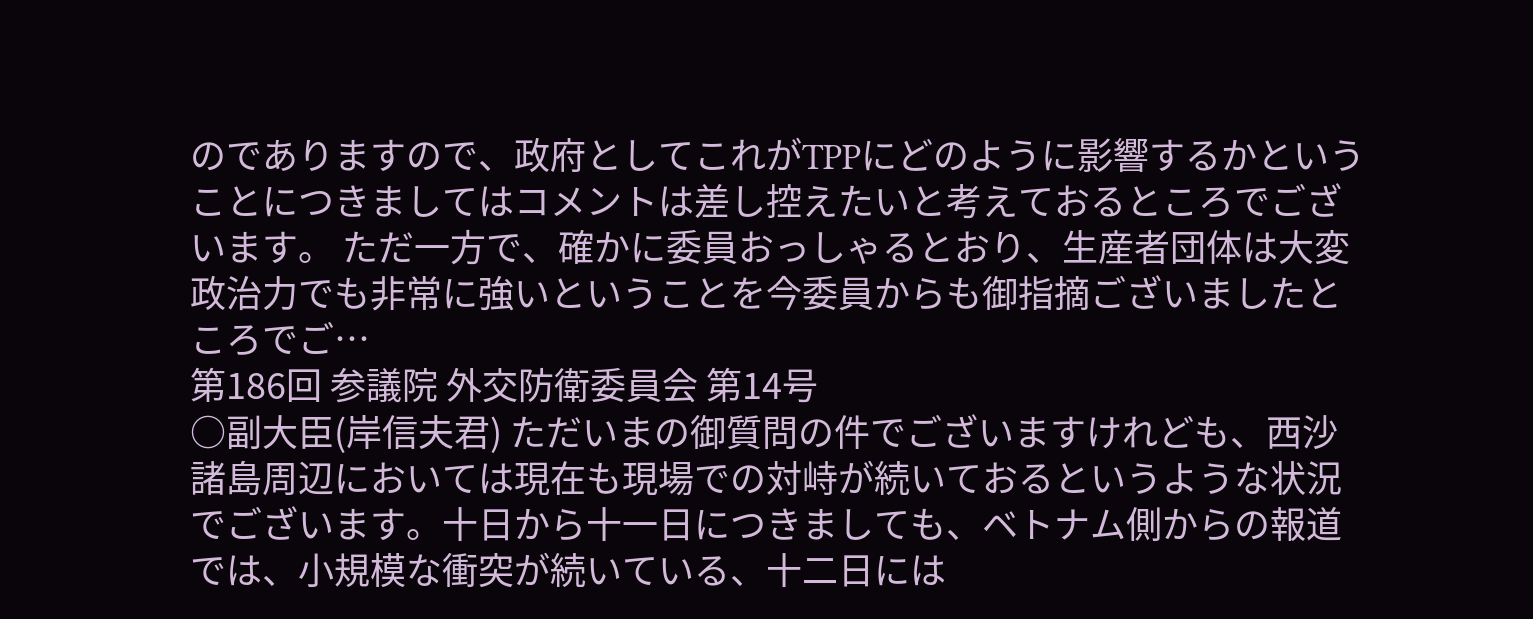のでありますので、政府としてこれがTPPにどのように影響するかということにつきましてはコメントは差し控えたいと考えておるところでございます。 ただ一方で、確かに委員おっしゃるとおり、生産者団体は大変政治力でも非常に強いということを今委員からも御指摘ございましたところでご…
第186回 参議院 外交防衛委員会 第14号
○副大臣(岸信夫君) ただいまの御質問の件でございますけれども、西沙諸島周辺においては現在も現場での対峙が続いておるというような状況でございます。十日から十一日につきましても、ベトナム側からの報道では、小規模な衝突が続いている、十二日には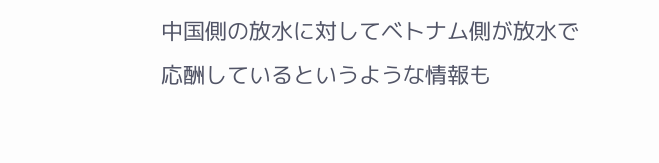中国側の放水に対してベトナム側が放水で応酬しているというような情報も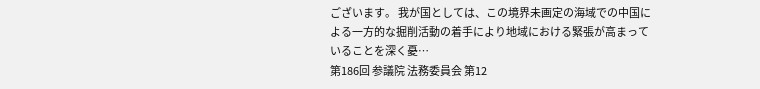ございます。 我が国としては、この境界未画定の海域での中国による一方的な掘削活動の着手により地域における緊張が高まっていることを深く憂…
第186回 参議院 法務委員会 第12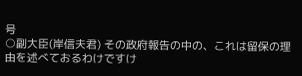号
○副大臣(岸信夫君) その政府報告の中の、これは留保の理由を述べておるわけですけ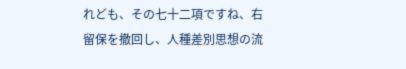れども、その七十二項ですね、右留保を撤回し、人種差別思想の流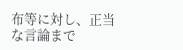布等に対し、正当な言論まで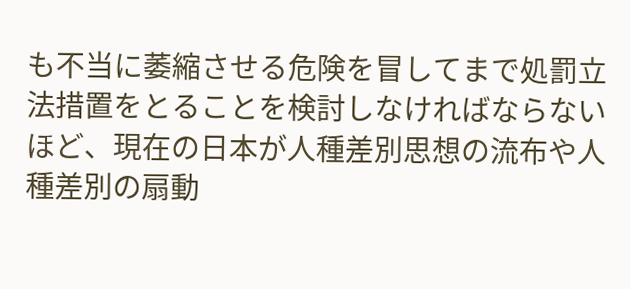も不当に萎縮させる危険を冒してまで処罰立法措置をとることを検討しなければならないほど、現在の日本が人種差別思想の流布や人種差別の扇動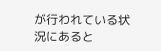が行われている状況にあると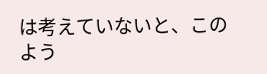は考えていないと、このよう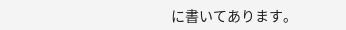に書いてあります。